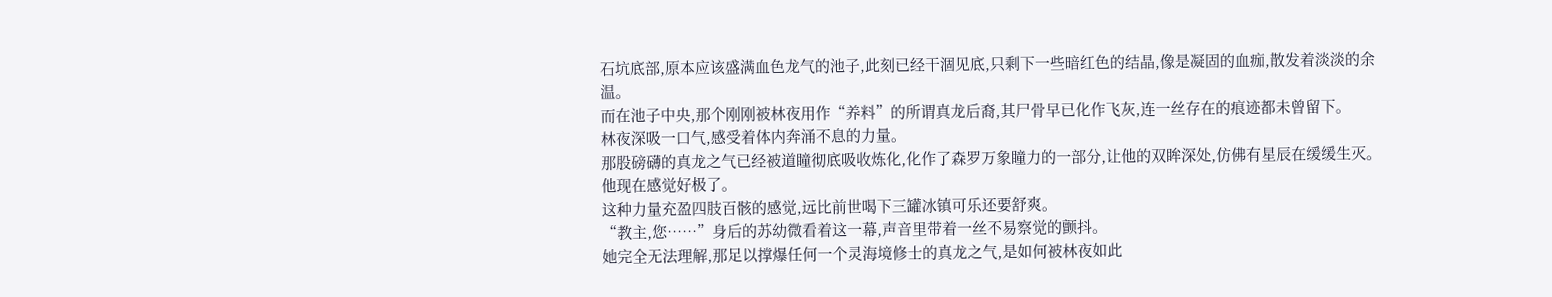石坑底部,原本应该盛满血色龙气的池子,此刻已经干涸见底,只剩下一些暗红色的结晶,像是凝固的血痂,散发着淡淡的余温。
而在池子中央,那个刚刚被林夜用作“养料”的所谓真龙后裔,其尸骨早已化作飞灰,连一丝存在的痕迹都未曾留下。
林夜深吸一口气,感受着体内奔涌不息的力量。
那股磅礴的真龙之气已经被道瞳彻底吸收炼化,化作了森罗万象瞳力的一部分,让他的双眸深处,仿佛有星辰在缓缓生灭。
他现在感觉好极了。
这种力量充盈四肢百骸的感觉,远比前世喝下三罐冰镇可乐还要舒爽。
“教主,您……”身后的苏幼微看着这一幕,声音里带着一丝不易察觉的颤抖。
她完全无法理解,那足以撑爆任何一个灵海境修士的真龙之气,是如何被林夜如此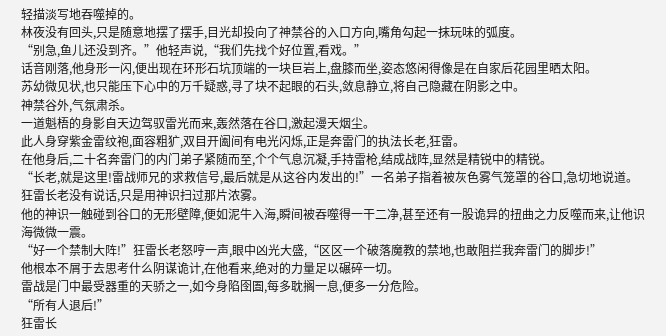轻描淡写地吞噬掉的。
林夜没有回头,只是随意地摆了摆手,目光却投向了神禁谷的入口方向,嘴角勾起一抹玩味的弧度。
“别急,鱼儿还没到齐。”他轻声说,“我们先找个好位置,看戏。”
话音刚落,他身形一闪,便出现在环形石坑顶端的一块巨岩上,盘膝而坐,姿态悠闲得像是在自家后花园里晒太阳。
苏幼微见状,也只能压下心中的万千疑惑,寻了块不起眼的石头,敛息静立,将自己隐藏在阴影之中。
神禁谷外,气氛肃杀。
一道魁梧的身影自天边驾驭雷光而来,轰然落在谷口,激起漫天烟尘。
此人身穿紫金雷纹袍,面容粗犷,双目开阖间有电光闪烁,正是奔雷门的执法长老,狂雷。
在他身后,二十名奔雷门的内门弟子紧随而至,个个气息沉凝,手持雷枪,结成战阵,显然是精锐中的精锐。
“长老,就是这里!雷战师兄的求救信号,最后就是从这谷内发出的!”一名弟子指着被灰色雾气笼罩的谷口,急切地说道。
狂雷长老没有说话,只是用神识扫过那片浓雾。
他的神识一触碰到谷口的无形壁障,便如泥牛入海,瞬间被吞噬得一干二净,甚至还有一股诡异的扭曲之力反噬而来,让他识海微微一震。
“好一个禁制大阵!”狂雷长老怒哼一声,眼中凶光大盛,“区区一个破落魔教的禁地,也敢阻拦我奔雷门的脚步!”
他根本不屑于去思考什么阴谋诡计,在他看来,绝对的力量足以碾碎一切。
雷战是门中最受器重的天骄之一,如今身陷囹圄,每多耽搁一息,便多一分危险。
“所有人退后!”
狂雷长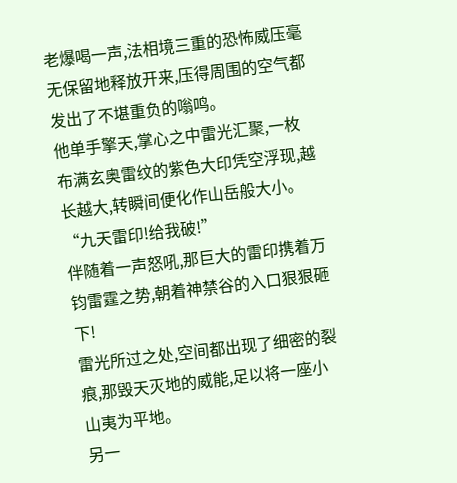老爆喝一声,法相境三重的恐怖威压毫无保留地释放开来,压得周围的空气都发出了不堪重负的嗡鸣。
他单手擎天,掌心之中雷光汇聚,一枚布满玄奥雷纹的紫色大印凭空浮现,越长越大,转瞬间便化作山岳般大小。
“九天雷印!给我破!”
伴随着一声怒吼,那巨大的雷印携着万钧雷霆之势,朝着神禁谷的入口狠狠砸下!
雷光所过之处,空间都出现了细密的裂痕,那毁天灭地的威能,足以将一座小山夷为平地。
另一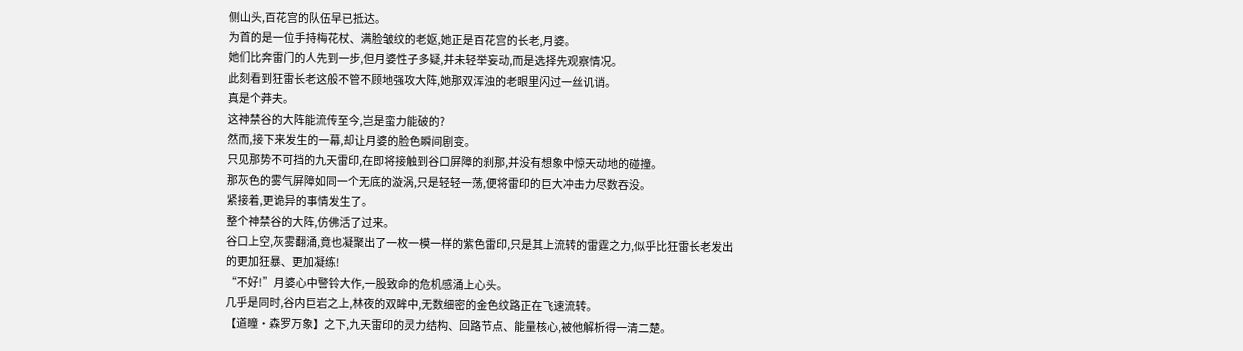侧山头,百花宫的队伍早已抵达。
为首的是一位手持梅花杖、满脸皱纹的老妪,她正是百花宫的长老,月婆。
她们比奔雷门的人先到一步,但月婆性子多疑,并未轻举妄动,而是选择先观察情况。
此刻看到狂雷长老这般不管不顾地强攻大阵,她那双浑浊的老眼里闪过一丝讥诮。
真是个莽夫。
这神禁谷的大阵能流传至今,岂是蛮力能破的?
然而,接下来发生的一幕,却让月婆的脸色瞬间剧变。
只见那势不可挡的九天雷印,在即将接触到谷口屏障的刹那,并没有想象中惊天动地的碰撞。
那灰色的雾气屏障如同一个无底的漩涡,只是轻轻一荡,便将雷印的巨大冲击力尽数吞没。
紧接着,更诡异的事情发生了。
整个神禁谷的大阵,仿佛活了过来。
谷口上空,灰雾翻涌,竟也凝聚出了一枚一模一样的紫色雷印,只是其上流转的雷霆之力,似乎比狂雷长老发出的更加狂暴、更加凝练!
“不好!”月婆心中警铃大作,一股致命的危机感涌上心头。
几乎是同时,谷内巨岩之上,林夜的双眸中,无数细密的金色纹路正在飞速流转。
【道瞳·森罗万象】之下,九天雷印的灵力结构、回路节点、能量核心,被他解析得一清二楚。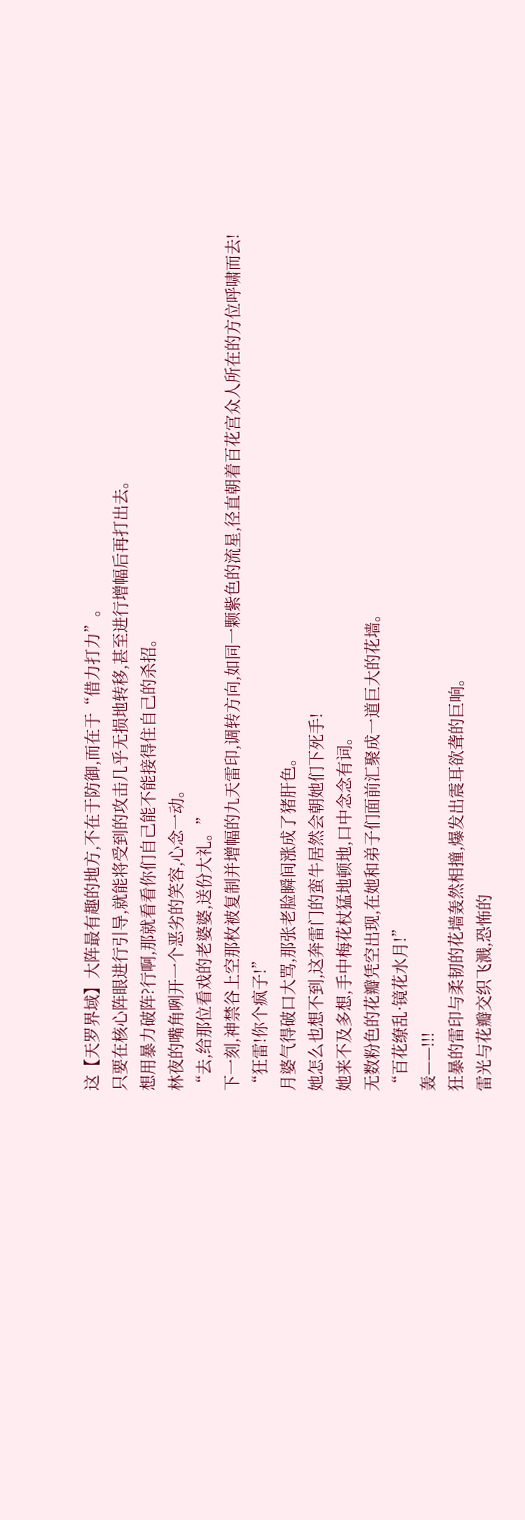这【天罗界域】大阵最有趣的地方,不在于防御,而在于“借力打力”。
只要在核心阵眼进行引导,就能将受到的攻击几乎无损地转移,甚至进行增幅后再打出去。
想用暴力破阵?行啊,那就看看你们自己能不能接得住自己的杀招。
林夜的嘴角咧开一个恶劣的笑容,心念一动。
“去,给那位看戏的老婆婆,送份大礼。”
下一刻,神禁谷上空那枚被复制并增幅的九天雷印,调转方向,如同一颗紫色的流星,径直朝着百花宫众人所在的方位呼啸而去!
“狂雷!你个疯子!”
月婆气得破口大骂,那张老脸瞬间涨成了猪肝色。
她怎么也想不到,这奔雷门的蛮牛居然会朝她们下死手!
她来不及多想,手中梅花杖猛地顿地,口中念念有词。
无数粉色的花瓣凭空出现,在她和弟子们面前汇聚成一道巨大的花墙。
“百花缭乱·镜花水月!”
轰——!!!
狂暴的雷印与柔韧的花墙轰然相撞,爆发出震耳欲聋的巨响。
雷光与花瓣交织飞溅,恐怖的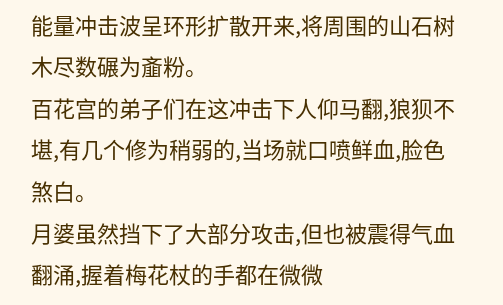能量冲击波呈环形扩散开来,将周围的山石树木尽数碾为齑粉。
百花宫的弟子们在这冲击下人仰马翻,狼狈不堪,有几个修为稍弱的,当场就口喷鲜血,脸色煞白。
月婆虽然挡下了大部分攻击,但也被震得气血翻涌,握着梅花杖的手都在微微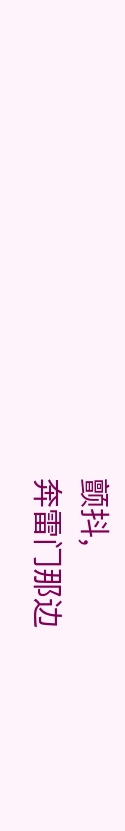颤抖,
奔雷门那边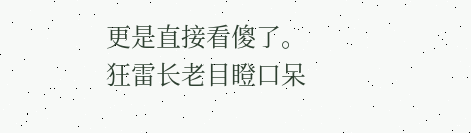更是直接看傻了。
狂雷长老目瞪口呆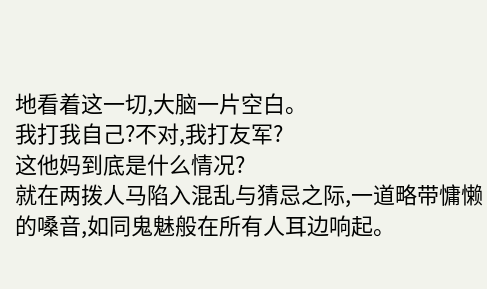地看着这一切,大脑一片空白。
我打我自己?不对,我打友军?
这他妈到底是什么情况?
就在两拨人马陷入混乱与猜忌之际,一道略带慵懒的嗓音,如同鬼魅般在所有人耳边响起。